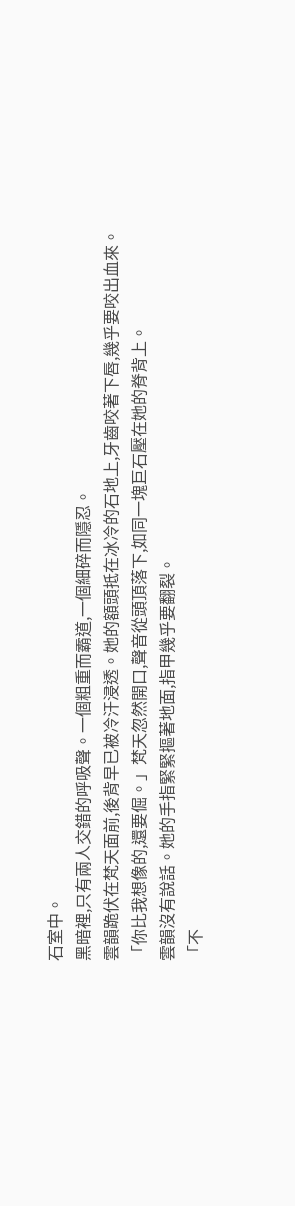石室中。
黑暗裡,只有兩人交錯的呼吸聲。一個粗重而霸道,一個細碎而隱忍。
雲韻跪伏在梵天面前,後背早已被冷汗浸透。她的額頭抵在冰冷的石地上,牙齒咬著下唇,幾乎要咬出血來。
「你比我想像的,還要倔。」梵天忽然開口,聲音從頭頂落下,如同一塊巨石壓在她的脊背上。
雲韻沒有說話。她的手指緊緊摳著地面,指甲幾乎要翻裂。
「不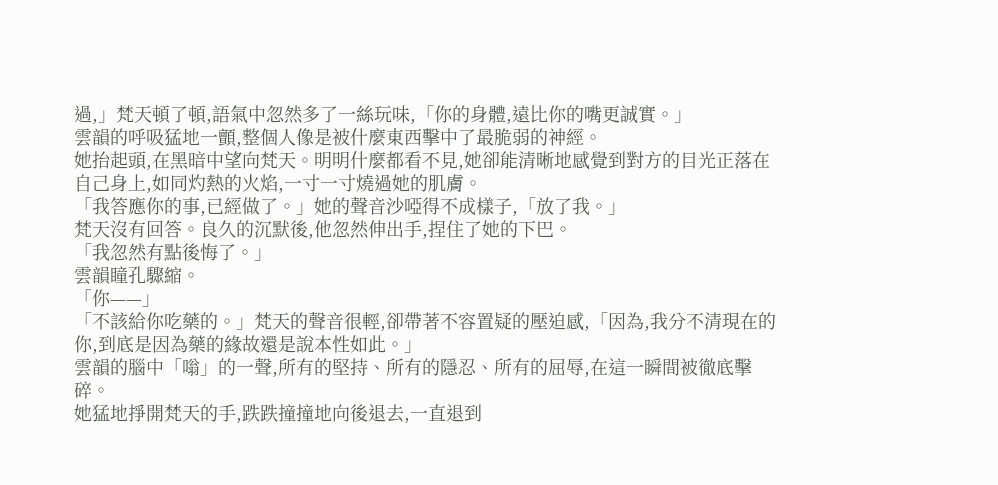過,」梵天頓了頓,語氣中忽然多了一絲玩味,「你的身體,遠比你的嘴更誠實。」
雲韻的呼吸猛地一顫,整個人像是被什麼東西擊中了最脆弱的神經。
她抬起頭,在黑暗中望向梵天。明明什麼都看不見,她卻能清晰地感覺到對方的目光正落在自己身上,如同灼熱的火焰,一寸一寸燒過她的肌膚。
「我答應你的事,已經做了。」她的聲音沙啞得不成樣子,「放了我。」
梵天沒有回答。良久的沉默後,他忽然伸出手,捏住了她的下巴。
「我忽然有點後悔了。」
雲韻瞳孔驟縮。
「你——」
「不該給你吃藥的。」梵天的聲音很輕,卻帶著不容置疑的壓迫感,「因為,我分不清現在的你,到底是因為藥的緣故還是說本性如此。」
雲韻的腦中「嗡」的一聲,所有的堅持、所有的隱忍、所有的屈辱,在這一瞬間被徹底擊碎。
她猛地掙開梵天的手,跌跌撞撞地向後退去,一直退到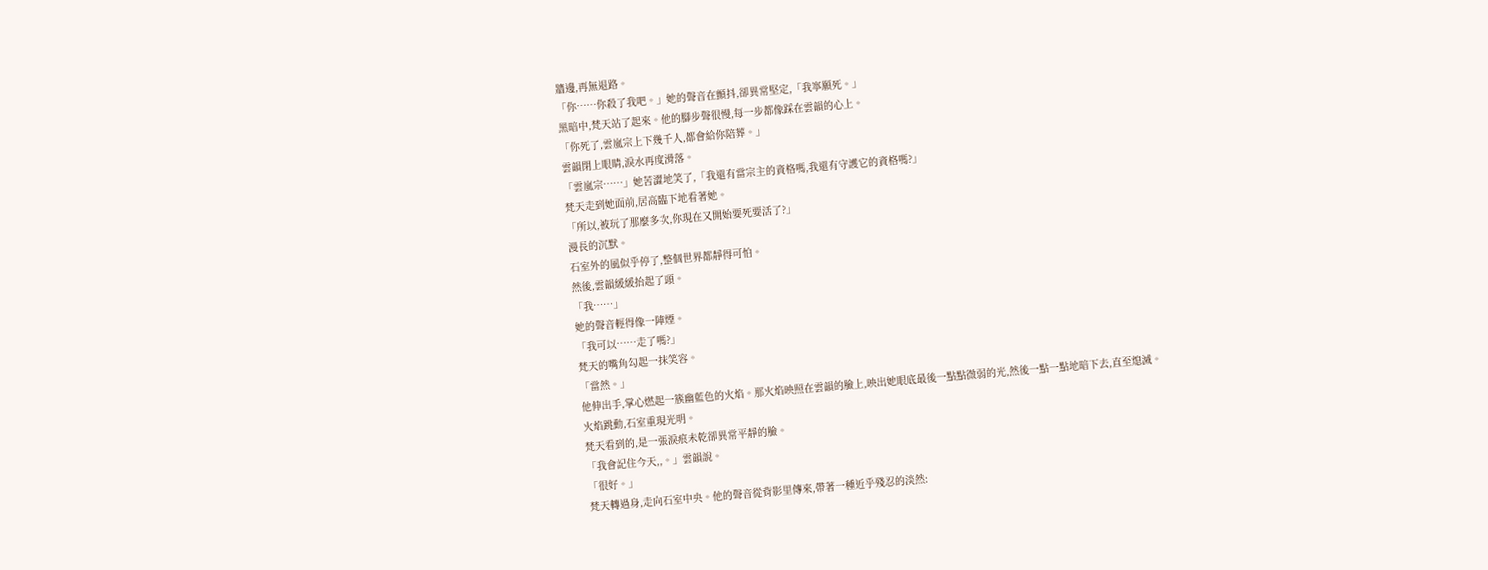牆邊,再無退路。
「你……你殺了我吧。」她的聲音在顫抖,卻異常堅定,「我寧願死。」
黑暗中,梵天站了起來。他的腳步聲很慢,每一步都像踩在雲韻的心上。
「你死了,雲嵐宗上下幾千人,都會給你陪葬。」
雲韻閉上眼睛,淚水再度滑落。
「雲嵐宗……」她苦澀地笑了,「我還有當宗主的資格嗎,我還有守護它的資格嗎?」
梵天走到她面前,居高臨下地看著她。
「所以,被玩了那麼多次,你現在又開始要死要活了?」
漫長的沉默。
石室外的風似乎停了,整個世界都靜得可怕。
然後,雲韻緩緩抬起了頭。
「我……」
她的聲音輕得像一陣煙。
「我可以……走了嗎?」
梵天的嘴角勾起一抹笑容。
「當然。」
他伸出手,掌心燃起一簇幽藍色的火焰。那火焰映照在雲韻的臉上,映出她眼底最後一點點微弱的光,然後一點一點地暗下去,直至熄滅。
火焰跳動,石室重現光明。
梵天看到的,是一張淚痕未乾卻異常平靜的臉。
「我會記住今天,,。」雲韻說。
「很好。」
梵天轉過身,走向石室中央。他的聲音從背影里傳來,帶著一種近乎殘忍的淡然: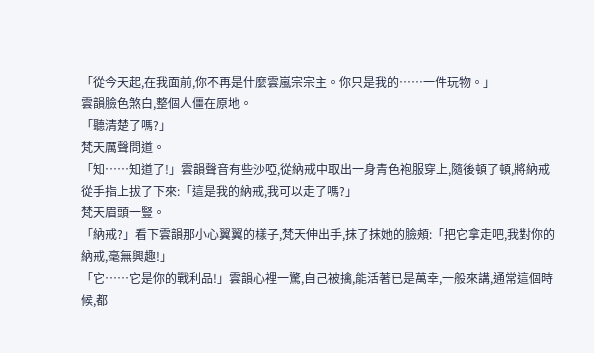「從今天起,在我面前,你不再是什麼雲嵐宗宗主。你只是我的……一件玩物。」
雲韻臉色煞白,整個人僵在原地。
「聽清楚了嗎?」
梵天厲聲問道。
「知……知道了!」雲韻聲音有些沙啞,從納戒中取出一身青色袍服穿上,隨後頓了頓,將納戒從手指上拔了下來:「這是我的納戒,我可以走了嗎?」
梵天眉頭一豎。
「納戒?」看下雲韻那小心翼翼的樣子,梵天伸出手,抹了抹她的臉頰:「把它拿走吧,我對你的納戒,毫無興趣!」
「它……它是你的戰利品!」雲韻心裡一驚,自己被擒,能活著已是萬幸,一般來講,通常這個時候,都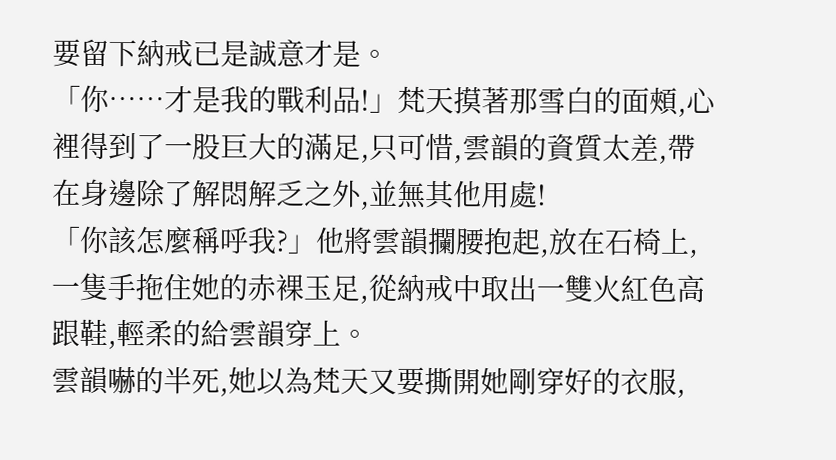要留下納戒已是誠意才是。
「你……才是我的戰利品!」梵天摸著那雪白的面頰,心裡得到了一股巨大的滿足,只可惜,雲韻的資質太差,帶在身邊除了解悶解乏之外,並無其他用處!
「你該怎麼稱呼我?」他將雲韻攔腰抱起,放在石椅上,一隻手拖住她的赤裸玉足,從納戒中取出一雙火紅色高跟鞋,輕柔的給雲韻穿上。
雲韻嚇的半死,她以為梵天又要撕開她剛穿好的衣服,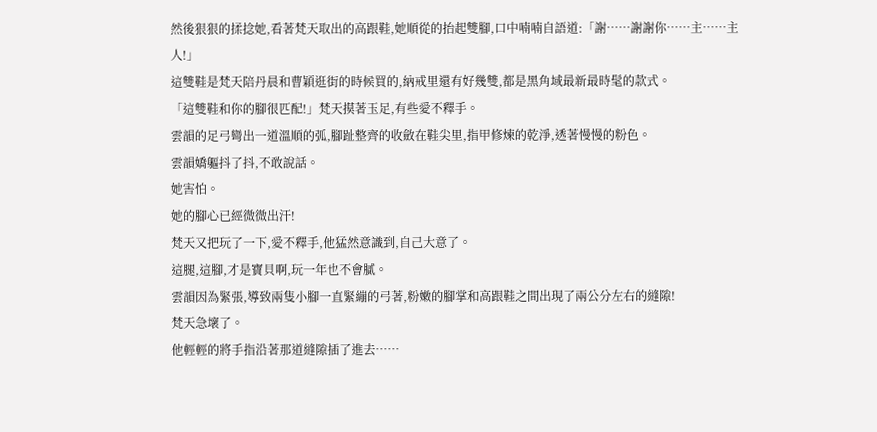然後狠狠的揉捻她,看著梵天取出的高跟鞋,她順從的抬起雙腳,口中喃喃自語道:「謝……謝謝你……主……主人!」
這雙鞋是梵天陪丹晨和曹穎逛街的時候買的,納戒里還有好幾雙,都是黑角域最新最時髦的款式。
「這雙鞋和你的腳很匹配!」梵天摸著玉足,有些愛不釋手。
雲韻的足弓彎出一道溫順的弧,腳趾整齊的收斂在鞋尖里,指甲修煉的乾淨,透著慢慢的粉色。
雲韻嬌軀抖了抖,不敢說話。
她害怕。
她的腳心已經微微出汗!
梵天又把玩了一下,愛不釋手,他猛然意識到,自己大意了。
這腿,這腳,才是寶貝啊,玩一年也不會膩。
雲韻因為緊張,導致兩隻小腳一直緊繃的弓著,粉嫩的腳掌和高跟鞋之間出現了兩公分左右的縫隙!
梵天急壞了。
他輕輕的將手指沿著那道縫隙插了進去……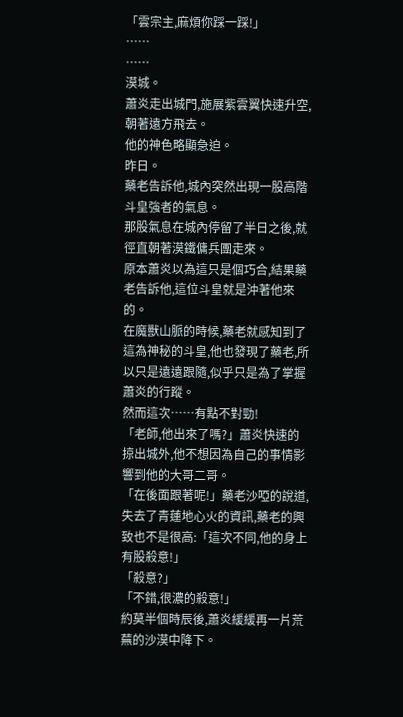「雲宗主,麻煩你踩一踩!」
……
……
漠城。
蕭炎走出城門,施展紫雲翼快速升空,朝著遠方飛去。
他的神色略顯急迫。
昨日。
藥老告訴他,城內突然出現一股高階斗皇強者的氣息。
那股氣息在城內停留了半日之後,就徑直朝著漠鐵傭兵團走來。
原本蕭炎以為這只是個巧合,結果藥老告訴他,這位斗皇就是沖著他來的。
在魔獸山脈的時候,藥老就感知到了這為神秘的斗皇,他也發現了藥老,所以只是遠遠跟隨,似乎只是為了掌握蕭炎的行蹤。
然而這次……有點不對勁!
「老師,他出來了嗎?」蕭炎快速的掠出城外,他不想因為自己的事情影響到他的大哥二哥。
「在後面跟著呢!」藥老沙啞的說道,失去了青蓮地心火的資訊,藥老的興致也不是很高:「這次不同,他的身上有股殺意!」
「殺意?」
「不錯,很濃的殺意!」
約莫半個時辰後,蕭炎緩緩再一片荒蕪的沙漠中降下。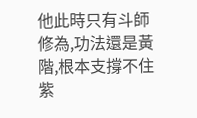他此時只有斗師修為,功法還是黃階,根本支撐不住紫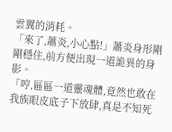雲翼的消耗。
「來了,蕭炎,小心點!」蕭炎身形剛剛穩住,前方便出現一道詭異的身影。
「哼,區區一道靈魂體,竟然也敢在我族眼皮底子下放肆,真是不知死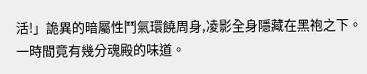活!」詭異的暗屬性鬥氣環饒周身,凌影全身隱藏在黑袍之下。
一時間竟有幾分魂殿的味道。